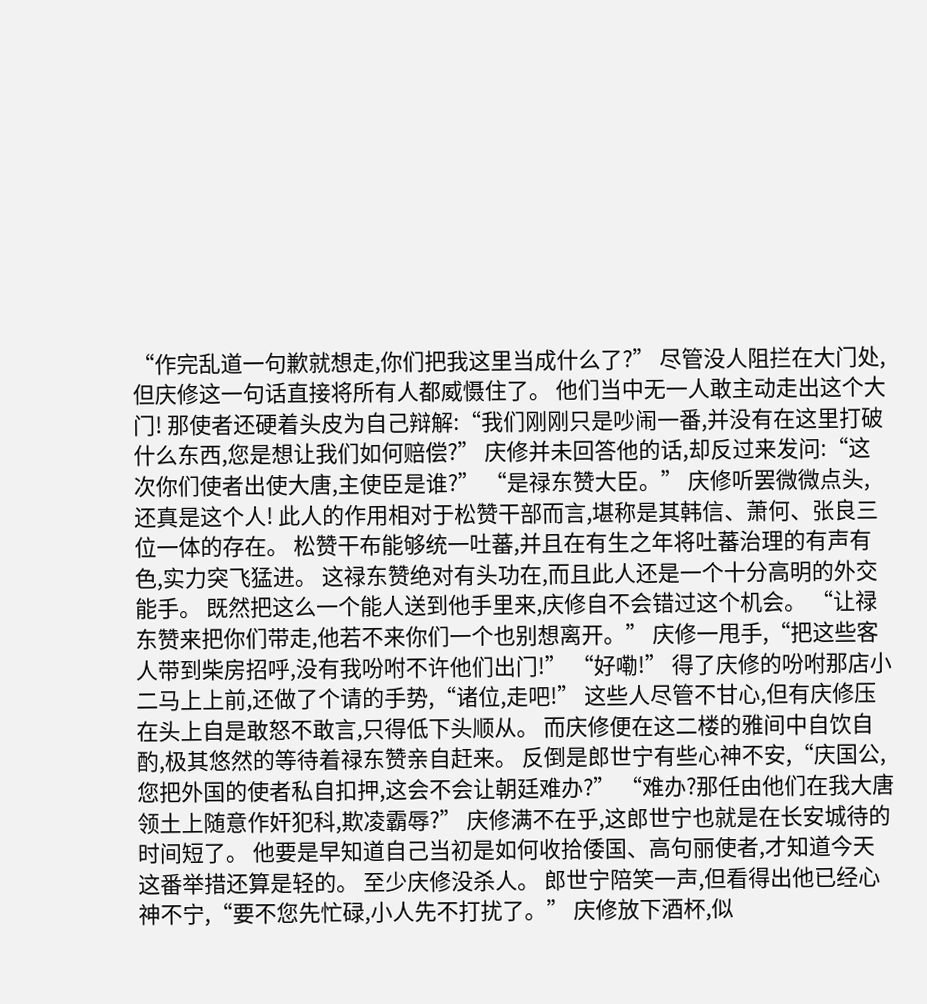“作完乱道一句歉就想走,你们把我这里当成什么了?” 尽管没人阻拦在大门处,但庆修这一句话直接将所有人都威慑住了。 他们当中无一人敢主动走出这个大门! 那使者还硬着头皮为自己辩解:“我们刚刚只是吵闹一番,并没有在这里打破什么东西,您是想让我们如何赔偿?” 庆修并未回答他的话,却反过来发问:“这次你们使者出使大唐,主使臣是谁?” “是禄东赞大臣。” 庆修听罢微微点头,还真是这个人! 此人的作用相对于松赞干部而言,堪称是其韩信、萧何、张良三位一体的存在。 松赞干布能够统一吐蕃,并且在有生之年将吐蕃治理的有声有色,实力突飞猛进。 这禄东赞绝对有头功在,而且此人还是一个十分高明的外交能手。 既然把这么一个能人送到他手里来,庆修自不会错过这个机会。 “让禄东赞来把你们带走,他若不来你们一个也别想离开。” 庆修一甩手,“把这些客人带到柴房招呼,没有我吩咐不许他们出门!” “好嘞!” 得了庆修的吩咐那店小二马上上前,还做了个请的手势,“诸位,走吧!” 这些人尽管不甘心,但有庆修压在头上自是敢怒不敢言,只得低下头顺从。 而庆修便在这二楼的雅间中自饮自酌,极其悠然的等待着禄东赞亲自赶来。 反倒是郎世宁有些心神不安,“庆国公,您把外国的使者私自扣押,这会不会让朝廷难办?” “难办?那任由他们在我大唐领土上随意作奸犯科,欺凌霸辱?” 庆修满不在乎,这郎世宁也就是在长安城待的时间短了。 他要是早知道自己当初是如何收拾倭国、高句丽使者,才知道今天这番举措还算是轻的。 至少庆修没杀人。 郎世宁陪笑一声,但看得出他已经心神不宁,“要不您先忙碌,小人先不打扰了。” 庆修放下酒杯,似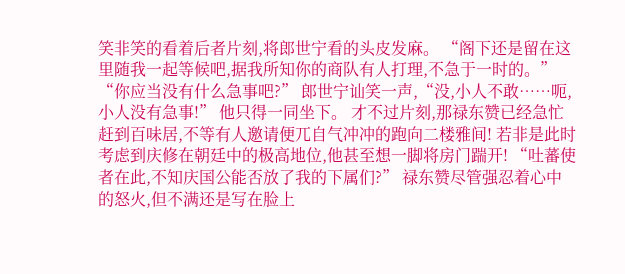笑非笑的看着后者片刻,将郎世宁看的头皮发麻。 “阁下还是留在这里随我一起等候吧,据我所知你的商队有人打理,不急于一时的。” “你应当没有什么急事吧?” 郎世宁讪笑一声,“没,小人不敢……呃,小人没有急事!” 他只得一同坐下。 才不过片刻,那禄东赞已经急忙赶到百味居,不等有人邀请便兀自气冲冲的跑向二楼雅间! 若非是此时考虑到庆修在朝廷中的极高地位,他甚至想一脚将房门踹开! “吐蕃使者在此,不知庆国公能否放了我的下属们?” 禄东赞尽管强忍着心中的怒火,但不满还是写在脸上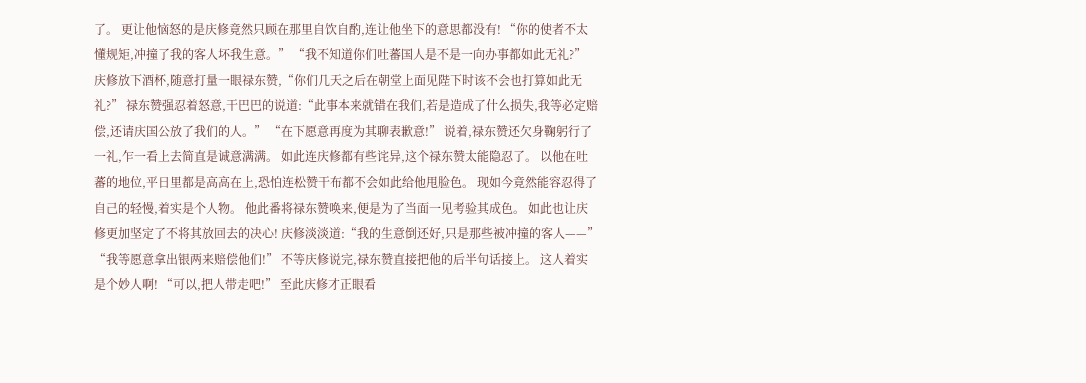了。 更让他恼怒的是庆修竟然只顾在那里自饮自酌,连让他坐下的意思都没有! “你的使者不太懂规矩,冲撞了我的客人坏我生意。” “我不知道你们吐蕃国人是不是一向办事都如此无礼?” 庆修放下酒杯,随意打量一眼禄东赞,“你们几天之后在朝堂上面见陛下时该不会也打算如此无礼?” 禄东赞强忍着怒意,干巴巴的说道:“此事本来就错在我们,若是造成了什么损失,我等必定赔偿,还请庆国公放了我们的人。” “在下愿意再度为其聊表歉意!” 说着,禄东赞还欠身鞠躬行了一礼,乍一看上去简直是诚意满满。 如此连庆修都有些诧异,这个禄东赞太能隐忍了。 以他在吐蕃的地位,平日里都是高高在上,恐怕连松赞干布都不会如此给他甩脸色。 现如今竟然能容忍得了自己的轻慢,着实是个人物。 他此番将禄东赞唤来,便是为了当面一见考验其成色。 如此也让庆修更加坚定了不将其放回去的决心! 庆修淡淡道:“我的生意倒还好,只是那些被冲撞的客人——” “我等愿意拿出银两来赔偿他们!” 不等庆修说完,禄东赞直接把他的后半句话接上。 这人着实是个妙人啊! “可以,把人带走吧!” 至此庆修才正眼看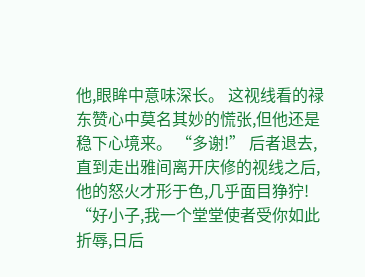他,眼眸中意味深长。 这视线看的禄东赞心中莫名其妙的慌张,但他还是稳下心境来。 “多谢!” 后者退去,直到走出雅间离开庆修的视线之后,他的怒火才形于色,几乎面目狰狞! “好小子,我一个堂堂使者受你如此折辱,日后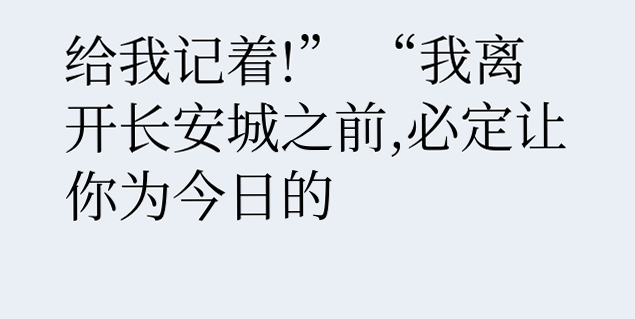给我记着!” “我离开长安城之前,必定让你为今日的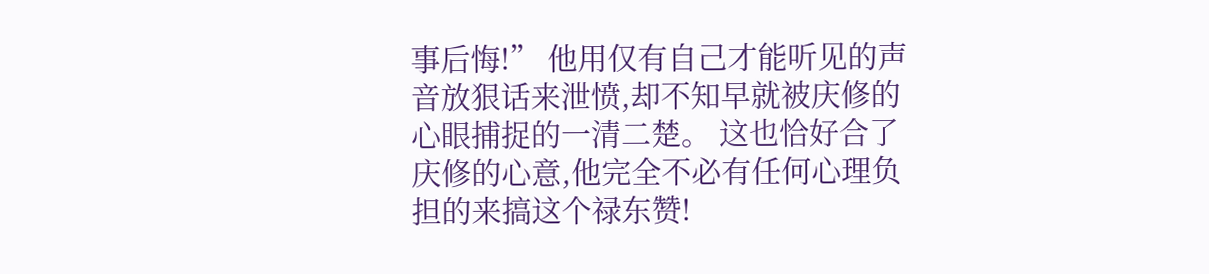事后悔!” 他用仅有自己才能听见的声音放狠话来泄愤,却不知早就被庆修的心眼捕捉的一清二楚。 这也恰好合了庆修的心意,他完全不必有任何心理负担的来搞这个禄东赞!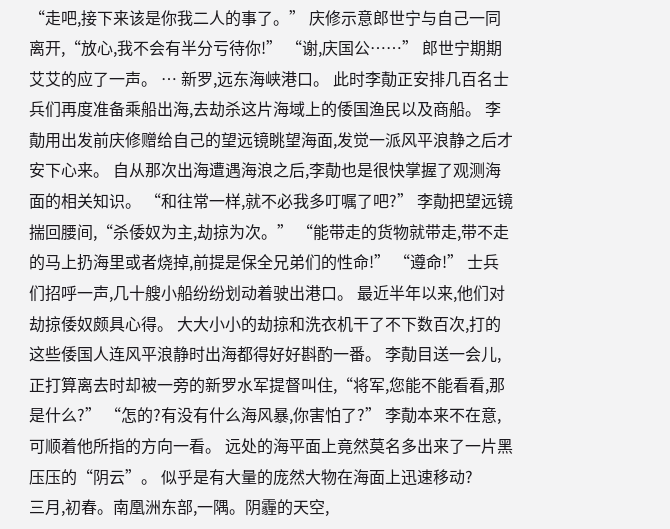“走吧,接下来该是你我二人的事了。” 庆修示意郎世宁与自己一同离开,“放心,我不会有半分亏待你!” “谢,庆国公……” 郎世宁期期艾艾的应了一声。 … 新罗,远东海峡港口。 此时李勣正安排几百名士兵们再度准备乘船出海,去劫杀这片海域上的倭国渔民以及商船。 李勣用出发前庆修赠给自己的望远镜眺望海面,发觉一派风平浪静之后才安下心来。 自从那次出海遭遇海浪之后,李勣也是很快掌握了观测海面的相关知识。 “和往常一样,就不必我多叮嘱了吧?” 李勣把望远镜揣回腰间,“杀倭奴为主,劫掠为次。” “能带走的货物就带走,带不走的马上扔海里或者烧掉,前提是保全兄弟们的性命!” “遵命!” 士兵们招呼一声,几十艘小船纷纷划动着驶出港口。 最近半年以来,他们对劫掠倭奴颇具心得。 大大小小的劫掠和洗衣机干了不下数百次,打的这些倭国人连风平浪静时出海都得好好斟酌一番。 李勣目送一会儿,正打算离去时却被一旁的新罗水军提督叫住,“将军,您能不能看看,那是什么?” “怎的?有没有什么海风暴,你害怕了?” 李勣本来不在意,可顺着他所指的方向一看。 远处的海平面上竟然莫名多出来了一片黑压压的“阴云”。 似乎是有大量的庞然大物在海面上迅速移动?
三月,初春。南凰洲东部,一隅。阴霾的天空,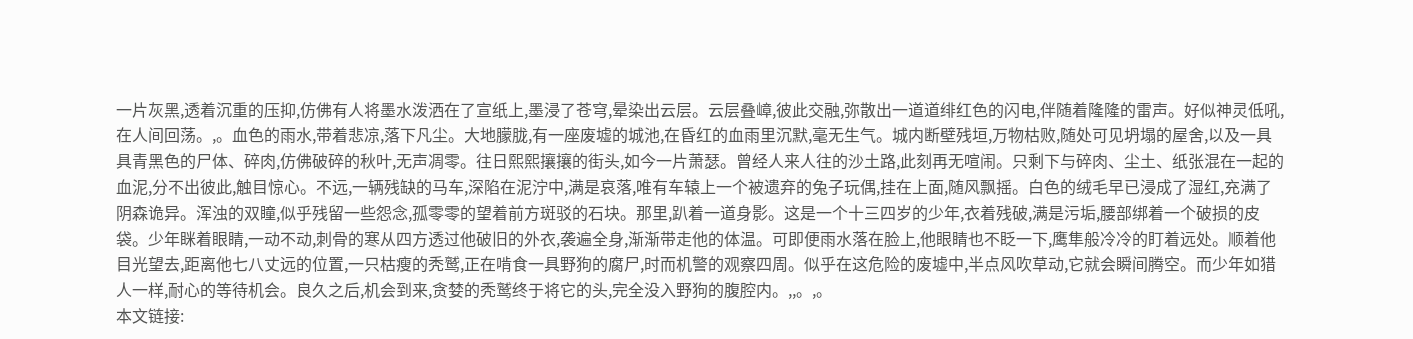一片灰黑,透着沉重的压抑,仿佛有人将墨水泼洒在了宣纸上,墨浸了苍穹,晕染出云层。云层叠嶂,彼此交融,弥散出一道道绯红色的闪电,伴随着隆隆的雷声。好似神灵低吼,在人间回荡。,。血色的雨水,带着悲凉,落下凡尘。大地朦胧,有一座废墟的城池,在昏红的血雨里沉默,毫无生气。城内断壁残垣,万物枯败,随处可见坍塌的屋舍,以及一具具青黑色的尸体、碎肉,仿佛破碎的秋叶,无声凋零。往日熙熙攘攘的街头,如今一片萧瑟。曾经人来人往的沙土路,此刻再无喧闹。只剩下与碎肉、尘土、纸张混在一起的血泥,分不出彼此,触目惊心。不远,一辆残缺的马车,深陷在泥泞中,满是哀落,唯有车辕上一个被遗弃的兔子玩偶,挂在上面,随风飘摇。白色的绒毛早已浸成了湿红,充满了阴森诡异。浑浊的双瞳,似乎残留一些怨念,孤零零的望着前方斑驳的石块。那里,趴着一道身影。这是一个十三四岁的少年,衣着残破,满是污垢,腰部绑着一个破损的皮袋。少年眯着眼睛,一动不动,刺骨的寒从四方透过他破旧的外衣,袭遍全身,渐渐带走他的体温。可即便雨水落在脸上,他眼睛也不眨一下,鹰隼般冷冷的盯着远处。顺着他目光望去,距离他七八丈远的位置,一只枯瘦的秃鹫,正在啃食一具野狗的腐尸,时而机警的观察四周。似乎在这危险的废墟中,半点风吹草动,它就会瞬间腾空。而少年如猎人一样,耐心的等待机会。良久之后,机会到来,贪婪的秃鹫终于将它的头,完全没入野狗的腹腔内。,,。,。
本文链接: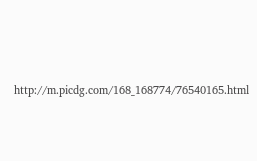http://m.picdg.com/168_168774/76540165.html